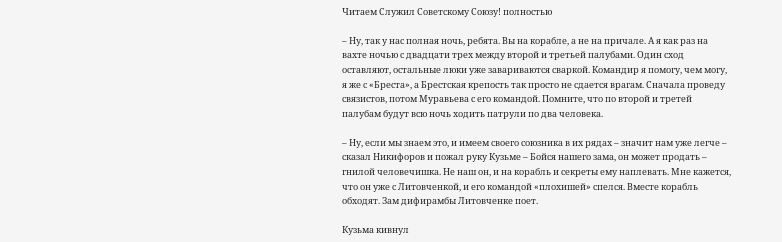Читаем Служил Советскому Союзу! полностью

– Ну, так у нас полная ночь, ребята. Вы на корабле, а не на причале. А я как раз на вахте ночью с двадцати трех между второй и третьей палубами. Один сход оставляют, остальные люки уже завариваются сваркой. Командир я помогу, чем могу, я же с «Бреста», а Брестская крепость так просто не сдается врагам. Сначала проведу связистов, потом Муравьева с его командой. Помните, что по второй и третей палубам будут всю ночь ходить патрули по два человека.

– Ну, если мы знаем это, и имеем своего союзника в их рядах – значит нам уже легче – сказал Никифоров и пожал руку Кузьме – Бойся нашего зама, он может продать – гнилой человечишка. Не наш он, и на корабль и секреты ему наплевать. Мне кажется, что он уже с Литовченкой, и его командой «плохишей» спелся. Вместе корабль обходят. Зам дифирамбы Литовченке поет.

Кузьма кивнул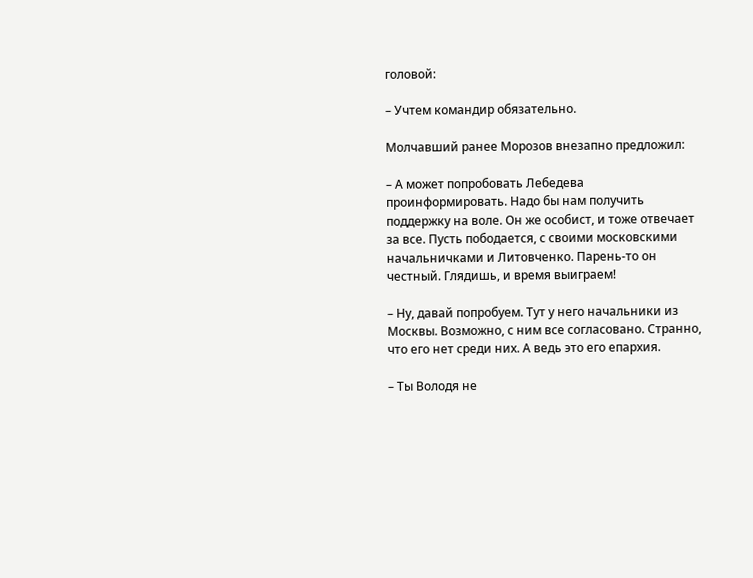головой:

– Учтем командир обязательно.

Молчавший ранее Морозов внезапно предложил:

– А может попробовать Лебедева проинформировать. Надо бы нам получить поддержку на воле. Он же особист, и тоже отвечает за все. Пусть пободается, с своими московскими начальничками и Литовченко. Парень-то он честный. Глядишь, и время выиграем!

– Ну, давай попробуем. Тут у него начальники из Москвы. Возможно, с ним все согласовано. Странно, что его нет среди них. А ведь это его епархия.

– Ты Володя не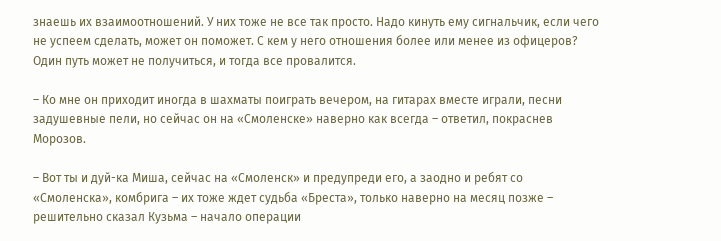знаешь их взаимоотношений. У них тоже не все так просто. Надо кинуть ему сигнальчик, если чего не успеем сделать, может он поможет. С кем у него отношения более или менее из офицеров? Один путь может не получиться, и тогда все провалится.

– Ко мне он приходит иногда в шахматы поиграть вечером, на гитарах вместе играли, песни задушевные пели, но сейчас он на «Смоленске» наверно как всегда – ответил, покраснев Морозов.

– Вот ты и дуй-ка Миша, сейчас на «Смоленск» и предупреди его, а заодно и ребят со «Смоленска», комбрига – их тоже ждет судьба «Бреста», только наверно на месяц позже – решительно сказал Кузьма – начало операции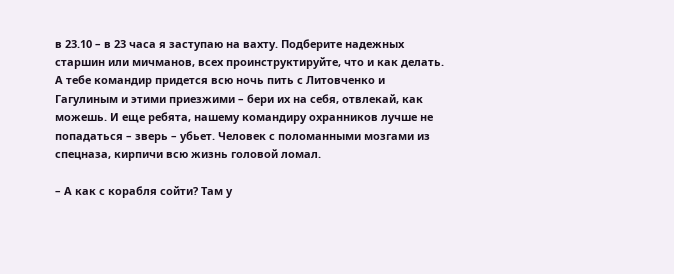в 23.10 – в 23 часа я заступаю на вахту. Подберите надежных старшин или мичманов, всех проинструктируйте, что и как делать. А тебе командир придется всю ночь пить с Литовченко и Гагулиным и этими приезжими – бери их на себя, отвлекай, как можешь. И еще ребята, нашему командиру охранников лучше не попадаться – зверь – убьет. Человек с поломанными мозгами из спецназа, кирпичи всю жизнь головой ломал.

– А как с корабля сойти? Там у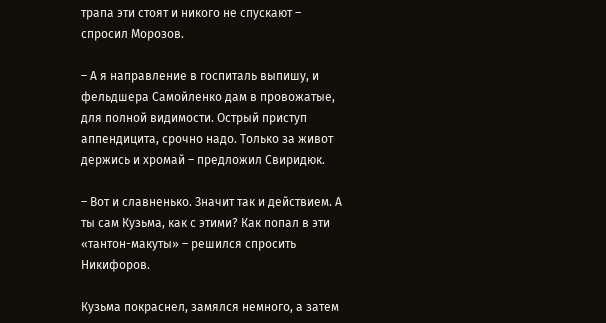трапа эти стоят и никого не спускают – спросил Морозов.

– А я направление в госпиталь выпишу, и фельдшера Самойленко дам в провожатые, для полной видимости. Острый приступ аппендицита, срочно надо. Только за живот держись и хромай – предложил Свиридюк.

– Вот и славненько. Значит так и действием. А ты сам Кузьма, как с этими? Как попал в эти «тантон-макуты» – решился спросить Никифоров.

Кузьма покраснел, замялся немного, а затем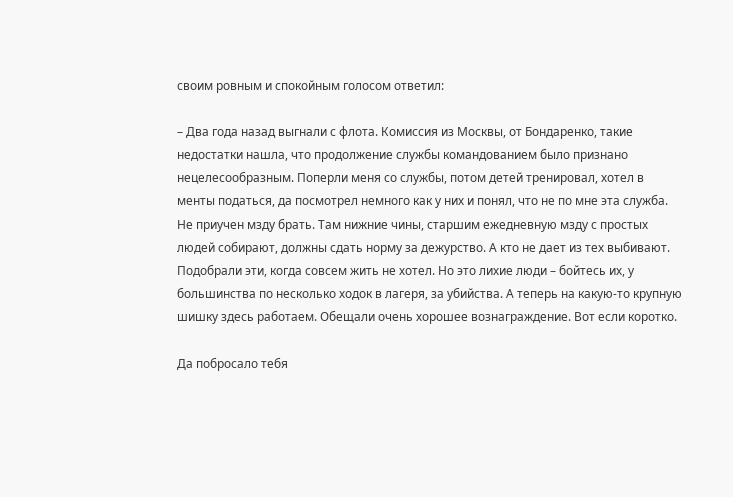своим ровным и спокойным голосом ответил:

– Два года назад выгнали с флота. Комиссия из Москвы, от Бондаренко, такие недостатки нашла, что продолжение службы командованием было признано нецелесообразным. Поперли меня со службы, потом детей тренировал, хотел в менты податься, да посмотрел немного как у них и понял, что не по мне эта служба. Не приучен мзду брать. Там нижние чины, старшим ежедневную мзду с простых людей собирают, должны сдать норму за дежурство. А кто не дает из тех выбивают. Подобрали эти, когда совсем жить не хотел. Но это лихие люди – бойтесь их, у большинства по несколько ходок в лагеря, за убийства. А теперь на какую-то крупную шишку здесь работаем. Обещали очень хорошее вознаграждение. Вот если коротко.

Да побросало тебя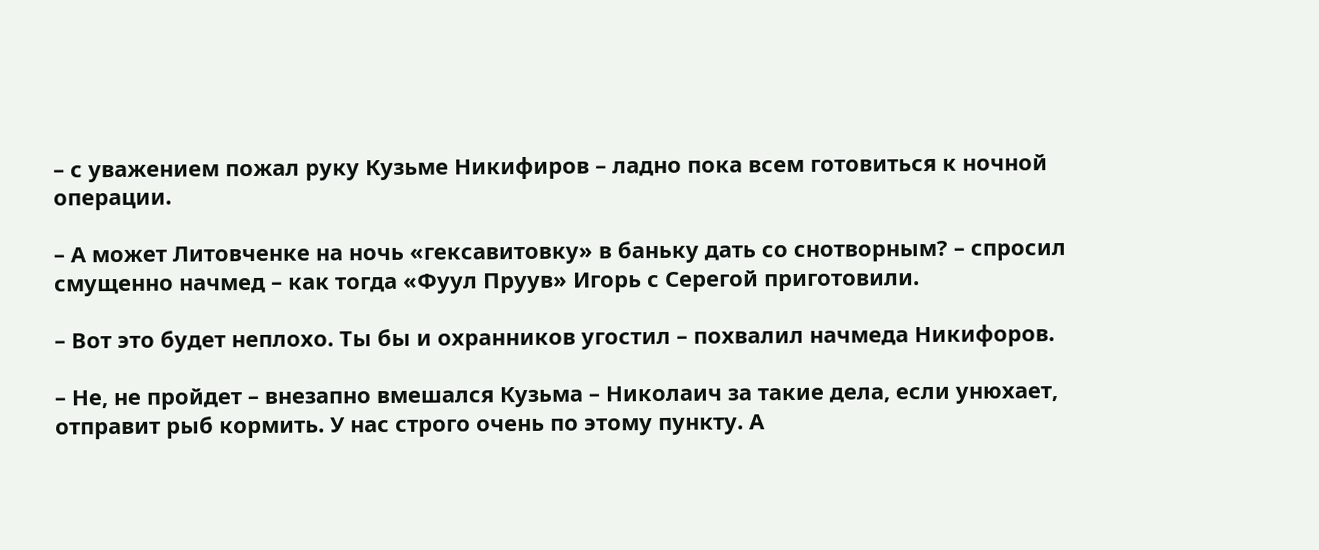– с уважением пожал руку Кузьме Никифиров – ладно пока всем готовиться к ночной операции.

– А может Литовченке на ночь «гексавитовку» в баньку дать со снотворным? – спросил смущенно начмед – как тогда «Фуул Пруув» Игорь с Серегой приготовили.

– Вот это будет неплохо. Ты бы и охранников угостил – похвалил начмеда Никифоров.

– Не, не пройдет – внезапно вмешался Кузьма – Николаич за такие дела, если унюхает, отправит рыб кормить. У нас строго очень по этому пункту. А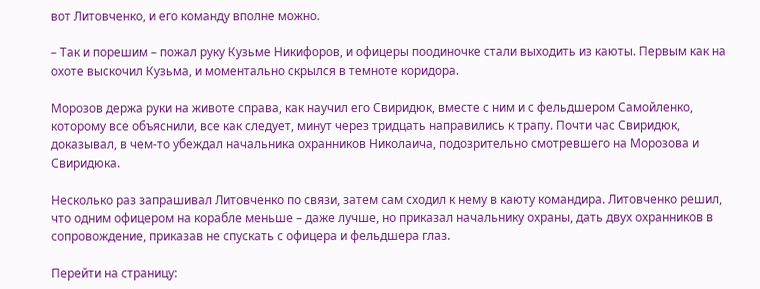вот Литовченко, и его команду вполне можно.

– Так и порешим – пожал руку Кузьме Никифоров, и офицеры поодиночке стали выходить из каюты. Первым как на охоте выскочил Кузьма, и моментально скрылся в темноте коридора.

Морозов держа руки на животе справа, как научил его Свиридюк, вместе с ним и с фельдшером Самойленко, которому все объяснили, все как следует, минут через тридцать направились к трапу. Почти час Свиридюк, доказывал, в чем-то убеждал начальника охранников Николаича, подозрительно смотревшего на Морозова и Свиридюка.

Несколько раз запрашивал Литовченко по связи, затем сам сходил к нему в каюту командира. Литовченко решил, что одним офицером на корабле меньше – даже лучше, но приказал начальнику охраны, дать двух охранников в сопровождение, приказав не спускать с офицера и фельдшера глаз.

Перейти на страницу: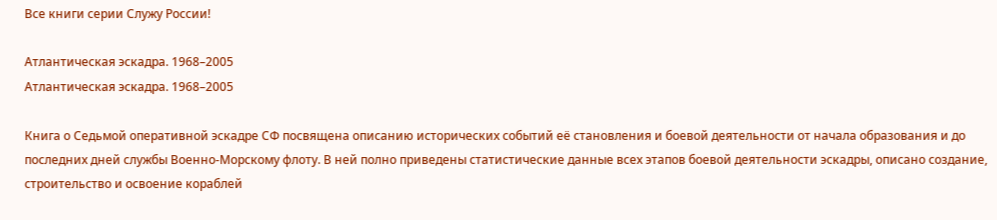Все книги серии Служу России!

Атлантическая эскадра. 1968–2005
Атлантическая эскадра. 1968–2005

Книга о Седьмой оперативной эскадре СФ посвящена описанию исторических событий её становления и боевой деятельности от начала образования и до последних дней службы Военно-Морскому флоту. В ней полно приведены статистические данные всех этапов боевой деятельности эскадры, описано создание, строительство и освоение кораблей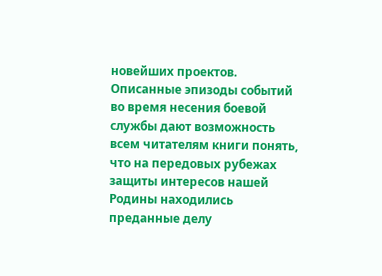новейших проектов. Описанные эпизоды событий во время несения боевой службы дают возможность всем читателям книги понять, что на передовых рубежах защиты интересов нашей Родины находились преданные делу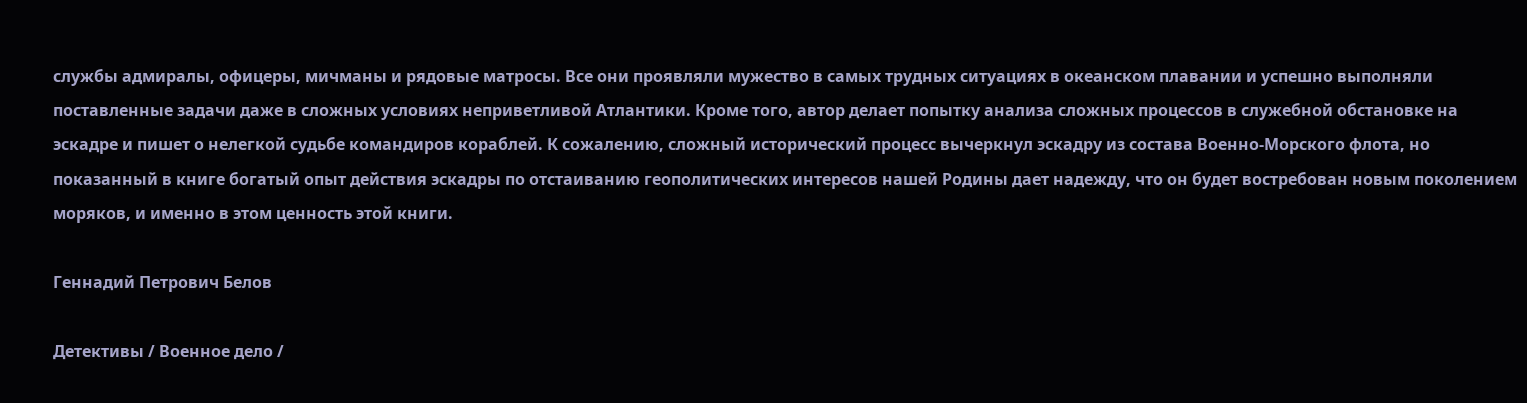службы адмиралы, офицеры, мичманы и рядовые матросы. Все они проявляли мужество в самых трудных ситуациях в океанском плавании и успешно выполняли поставленные задачи даже в сложных условиях неприветливой Атлантики. Кроме того, автор делает попытку анализа сложных процессов в служебной обстановке на эскадре и пишет о нелегкой судьбе командиров кораблей. К сожалению, сложный исторический процесс вычеркнул эскадру из состава Военно-Морского флота, но показанный в книге богатый опыт действия эскадры по отстаиванию геополитических интересов нашей Родины дает надежду, что он будет востребован новым поколением моряков, и именно в этом ценность этой книги.

Геннадий Петрович Белов

Детективы / Военное дело /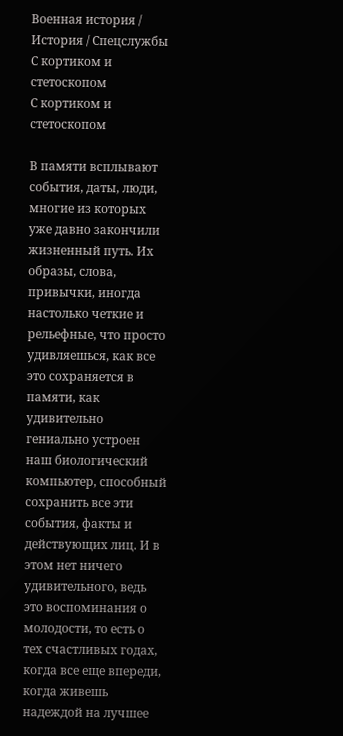Военная история / История / Cпецслужбы
С кортиком и стетоскопом
С кортиком и стетоскопом

В памяти всплывают события, даты, люди, многие из которых уже давно закончили жизненный путь. Их образы, слова, привычки, иногда настолько четкие и рельефные, что просто удивляешься, как все это сохраняется в памяти, как удивительно гениально устроен наш биологический компьютер, способный сохранить все эти события, факты и действующих лиц. И в этом нет ничего удивительного, ведь это воспоминания о молодости, то есть о тех счастливых годах, когда все еще впереди, когда живешь надеждой на лучшее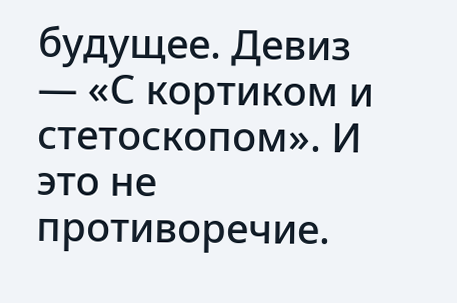будущее. Девиз — «С кортиком и стетоскопом». И это не противоречие.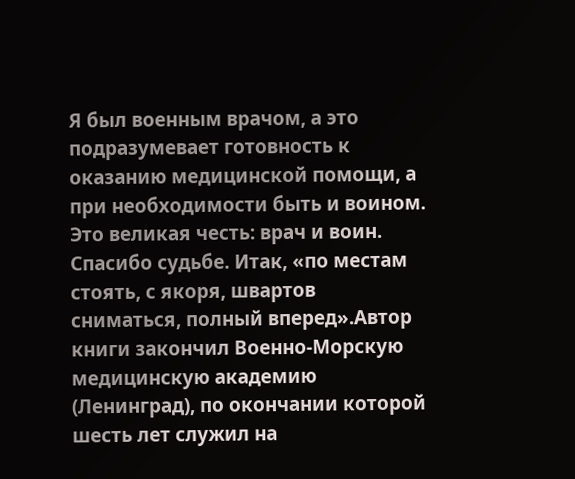Я был военным врачом, а это подразумевает готовность к оказанию медицинской помощи, а при необходимости быть и воином. Это великая честь: врач и воин. Спасибо судьбе. Итак, «по местам стоять, с якоря, швартов сниматься, полный вперед».Автор книги закончил Военно-Морскую медицинскую академию (Ленинград), по окончании которой шесть лет служил на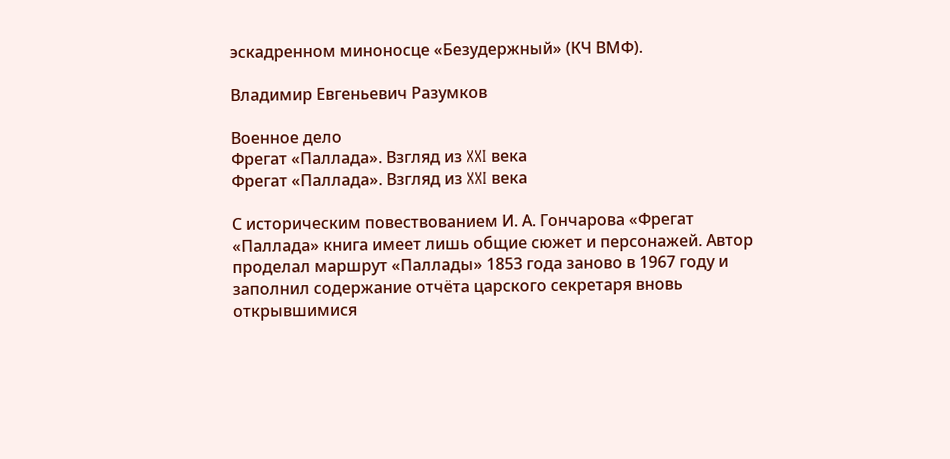эскадренном миноносце «Безудержный» (КЧ ВМФ).

Владимир Евгеньевич Разумков

Военное дело
Фрегат «Паллада». Взгляд из XXI века
Фрегат «Паллада». Взгляд из XXI века

С историческим повествованием И. А. Гончарова «Фрегат «Паллада» книга имеет лишь общие сюжет и персонажей. Автор проделал маршрут «Паллады» 1853 года заново в 1967 году и заполнил содержание отчёта царского секретаря вновь открывшимися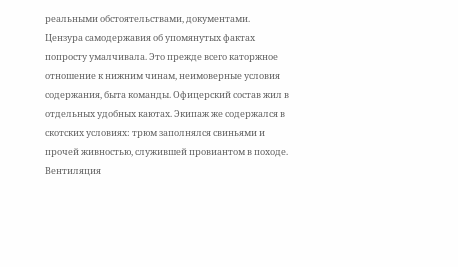реальными обстоятельствами, документами. Цензура самодержавия об упомянутых фактах попросту умалчивала. Это прежде всего каторжное отношение к нижним чинам, неимоверные условия содержания, быта команды. Офицерский состав жил в отдельных удобных каютах. Экипаж же содержался в скотских условиях: трюм заполнялся свиньями и прочей живностью, служившей провиантом в походе. Вентиляция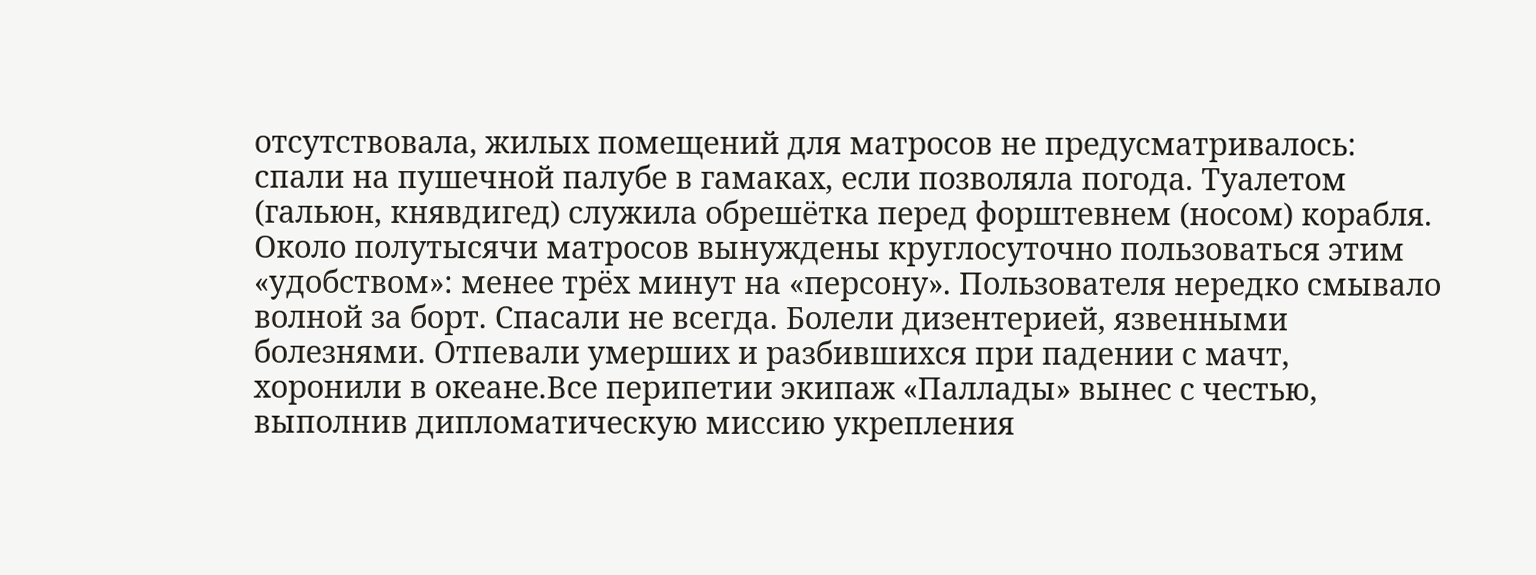отсутствовала, жилых помещений для матросов не предусматривалось: спали на пушечной палубе в гамаках, если позволяла погода. Туалетом (гальюн, княвдигед) служила обрешётка перед форштевнем (носом) корабля. Около полутысячи матросов вынуждены круглосуточно пользоваться этим «удобством»: менее трёх минут на «персону». Пользователя нередко смывало волной за борт. Спасали не всегда. Болели дизентерией, язвенными болезнями. Отпевали умерших и разбившихся при падении с мачт, хоронили в океане.Все перипетии экипаж «Паллады» вынес с честью, выполнив дипломатическую миссию укрепления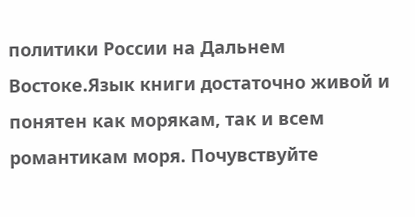политики России на Дальнем Востоке.Язык книги достаточно живой и понятен как морякам, так и всем романтикам моря. Почувствуйте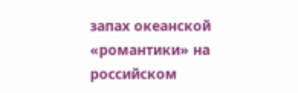запах океанской «романтики» на российском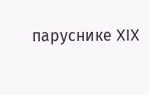паруснике XIX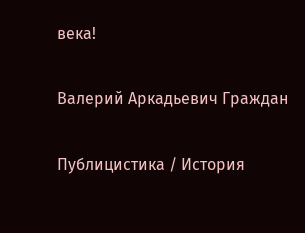века!

Валерий Аркадьевич Граждан

Публицистика / История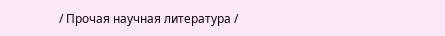/ Прочая научная литература /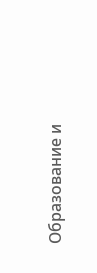Образование и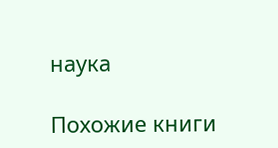наука

Похожие книги